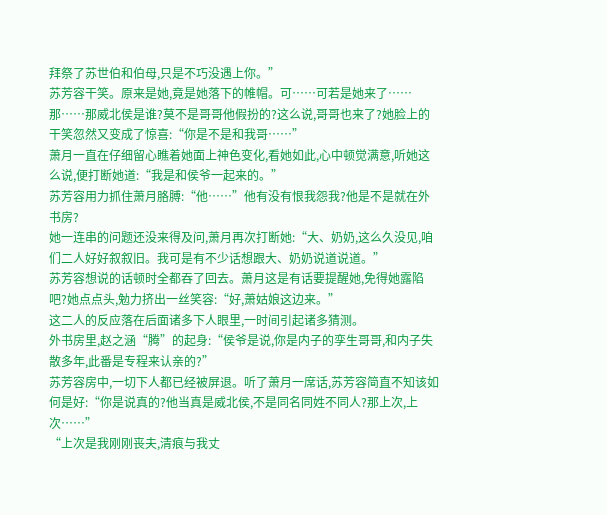拜祭了苏世伯和伯母,只是不巧没遇上你。”
苏芳容干笑。原来是她,竟是她落下的帷帽。可……可若是她来了……那……那威北侯是谁?莫不是哥哥他假扮的?这么说,哥哥也来了?她脸上的干笑忽然又变成了惊喜:“你是不是和我哥……”
萧月一直在仔细留心瞧着她面上神色变化,看她如此,心中顿觉满意,听她这么说,便打断她道:“我是和侯爷一起来的。”
苏芳容用力抓住萧月胳膊:“他……”他有没有恨我怨我?他是不是就在外书房?
她一连串的问题还没来得及问,萧月再次打断她:“大、奶奶,这么久没见,咱们二人好好叙叙旧。我可是有不少话想跟大、奶奶说道说道。”
苏芳容想说的话顿时全都吞了回去。萧月这是有话要提醒她,免得她露陷吧?她点点头,勉力挤出一丝笑容:“好,萧姑娘这边来。”
这二人的反应落在后面诸多下人眼里,一时间引起诸多猜测。
外书房里,赵之涵“腾”的起身:“侯爷是说,你是内子的孪生哥哥,和内子失散多年,此番是专程来认亲的?”
苏芳容房中,一切下人都已经被屏退。听了萧月一席话,苏芳容简直不知该如何是好:“你是说真的?他当真是威北侯,不是同名同姓不同人?那上次,上次……”
“上次是我刚刚丧夫,清痕与我丈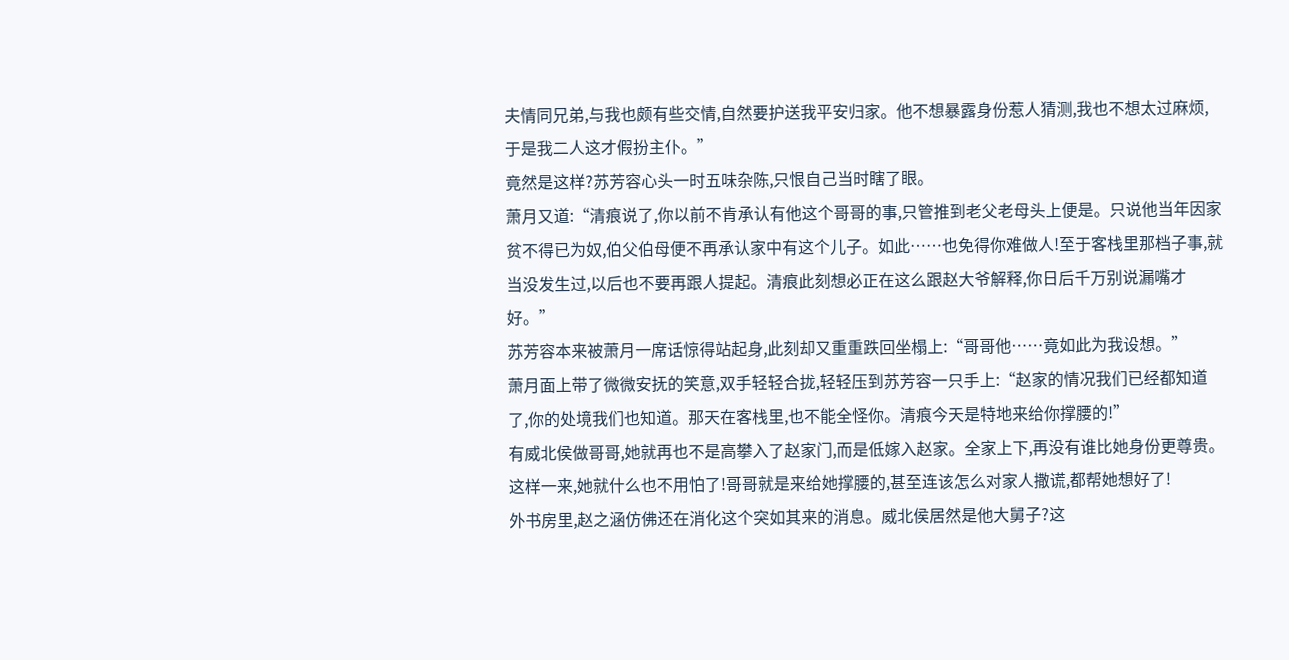夫情同兄弟,与我也颇有些交情,自然要护送我平安归家。他不想暴露身份惹人猜测,我也不想太过麻烦,于是我二人这才假扮主仆。”
竟然是这样?苏芳容心头一时五味杂陈,只恨自己当时瞎了眼。
萧月又道:“清痕说了,你以前不肯承认有他这个哥哥的事,只管推到老父老母头上便是。只说他当年因家贫不得已为奴,伯父伯母便不再承认家中有这个儿子。如此……也免得你难做人!至于客栈里那档子事,就当没发生过,以后也不要再跟人提起。清痕此刻想必正在这么跟赵大爷解释,你日后千万别说漏嘴才好。”
苏芳容本来被萧月一席话惊得站起身,此刻却又重重跌回坐榻上:“哥哥他……竟如此为我设想。”
萧月面上带了微微安抚的笑意,双手轻轻合拢,轻轻压到苏芳容一只手上:“赵家的情况我们已经都知道了,你的处境我们也知道。那天在客栈里,也不能全怪你。清痕今天是特地来给你撑腰的!”
有威北侯做哥哥,她就再也不是高攀入了赵家门,而是低嫁入赵家。全家上下,再没有谁比她身份更尊贵。这样一来,她就什么也不用怕了!哥哥就是来给她撑腰的,甚至连该怎么对家人撒谎,都帮她想好了!
外书房里,赵之涵仿佛还在消化这个突如其来的消息。威北侯居然是他大舅子?这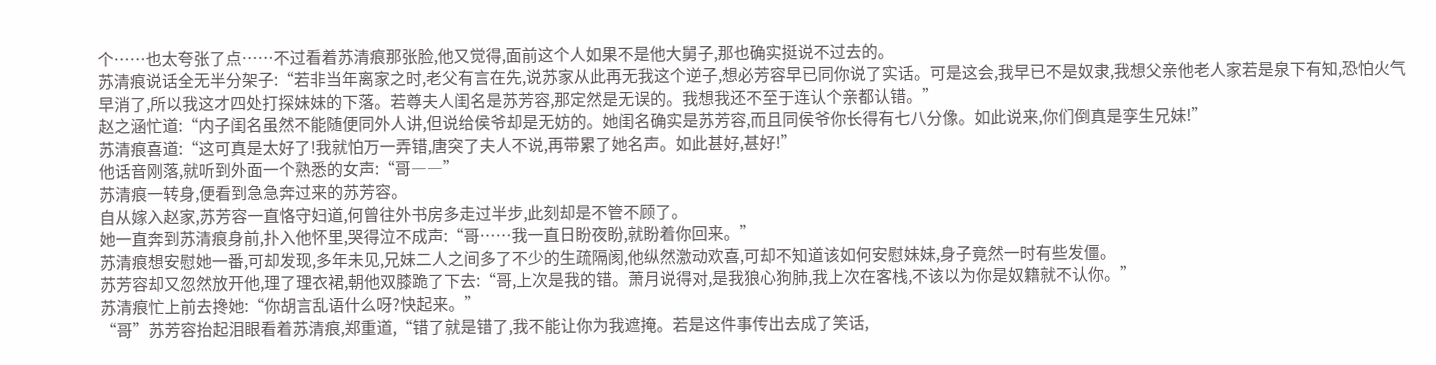个……也太夸张了点……不过看着苏清痕那张脸,他又觉得,面前这个人如果不是他大舅子,那也确实挺说不过去的。
苏清痕说话全无半分架子:“若非当年离家之时,老父有言在先,说苏家从此再无我这个逆子,想必芳容早已同你说了实话。可是这会,我早已不是奴隶,我想父亲他老人家若是泉下有知,恐怕火气早消了,所以我这才四处打探妹妹的下落。若尊夫人闺名是苏芳容,那定然是无误的。我想我还不至于连认个亲都认错。”
赵之涵忙道:“内子闺名虽然不能随便同外人讲,但说给侯爷却是无妨的。她闺名确实是苏芳容,而且同侯爷你长得有七八分像。如此说来,你们倒真是孪生兄妹!”
苏清痕喜道:“这可真是太好了!我就怕万一弄错,唐突了夫人不说,再带累了她名声。如此甚好,甚好!”
他话音刚落,就听到外面一个熟悉的女声:“哥――”
苏清痕一转身,便看到急急奔过来的苏芳容。
自从嫁入赵家,苏芳容一直恪守妇道,何曾往外书房多走过半步,此刻却是不管不顾了。
她一直奔到苏清痕身前,扑入他怀里,哭得泣不成声:“哥……我一直日盼夜盼,就盼着你回来。”
苏清痕想安慰她一番,可却发现,多年未见,兄妹二人之间多了不少的生疏隔阂,他纵然激动欢喜,可却不知道该如何安慰妹妹,身子竟然一时有些发僵。
苏芳容却又忽然放开他,理了理衣裙,朝他双膝跪了下去:“哥,上次是我的错。萧月说得对,是我狼心狗肺,我上次在客栈,不该以为你是奴籍就不认你。”
苏清痕忙上前去搀她:“你胡言乱语什么呀?快起来。”
“哥”苏芳容抬起泪眼看着苏清痕,郑重道,“错了就是错了,我不能让你为我遮掩。若是这件事传出去成了笑话,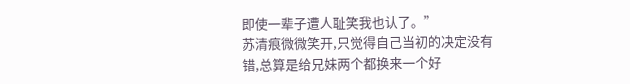即使一辈子遭人耻笑我也认了。”
苏清痕微微笑开,只觉得自己当初的决定没有错,总算是给兄妹两个都换来一个好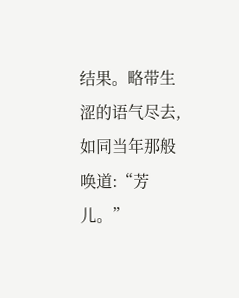结果。略带生涩的语气尽去,如同当年那般唤道:“芳儿。”